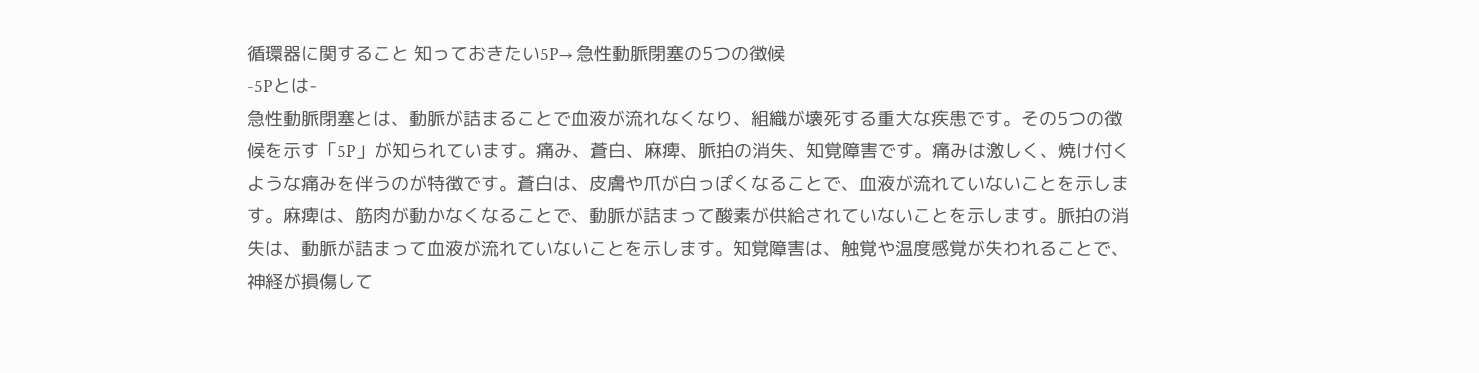循環器に関すること 知っておきたい5P→ 急性動脈閉塞の5つの徴候
-5Pとは-
急性動脈閉塞とは、動脈が詰まることで血液が流れなくなり、組織が壊死する重大な疾患です。その5つの徴候を示す「5P」が知られています。痛み、蒼白、麻痺、脈拍の消失、知覚障害です。痛みは激しく、焼け付くような痛みを伴うのが特徴です。蒼白は、皮膚や爪が白っぽくなることで、血液が流れていないことを示します。麻痺は、筋肉が動かなくなることで、動脈が詰まって酸素が供給されていないことを示します。脈拍の消失は、動脈が詰まって血液が流れていないことを示します。知覚障害は、触覚や温度感覚が失われることで、神経が損傷して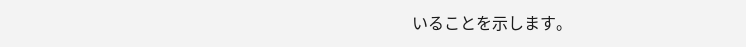いることを示します。